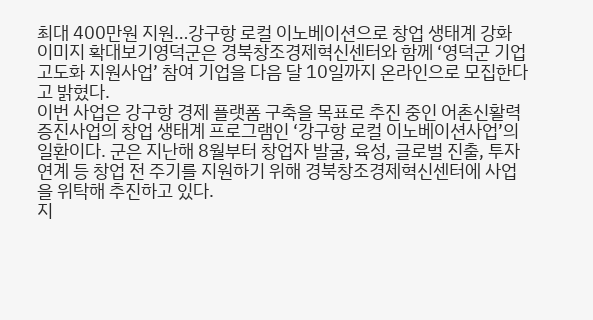최대 400만원 지원…강구항 로컬 이노베이션으로 창업 생태계 강화
이미지 확대보기영덕군은 경북창조경제혁신센터와 함께 ‘영덕군 기업고도화 지원사업’ 참여 기업을 다음 달 10일까지 온라인으로 모집한다고 밝혔다.
이번 사업은 강구항 경제 플랫폼 구축을 목표로 추진 중인 어촌신활력증진사업의 창업 생태계 프로그램인 ‘강구항 로컬 이노베이션사업’의 일환이다. 군은 지난해 8월부터 창업자 발굴, 육성, 글로벌 진출, 투자 연계 등 창업 전 주기를 지원하기 위해 경북창조경제혁신센터에 사업을 위탁해 추진하고 있다.
지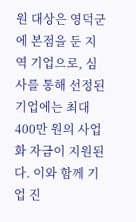원 대상은 영덕군에 본점을 둔 지역 기업으로, 심사를 통해 선정된 기업에는 최대 400만 원의 사업화 자금이 지원된다. 이와 함께 기업 진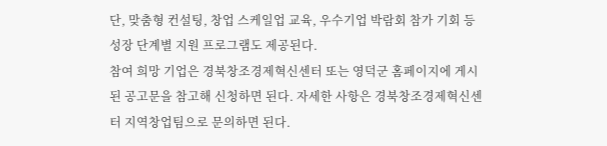단, 맞춤형 컨설팅, 창업 스케일업 교육, 우수기업 박람회 참가 기회 등 성장 단계별 지원 프로그램도 제공된다.
참여 희망 기업은 경북창조경제혁신센터 또는 영덕군 홈페이지에 게시된 공고문을 참고해 신청하면 된다. 자세한 사항은 경북창조경제혁신센터 지역창업팀으로 문의하면 된다.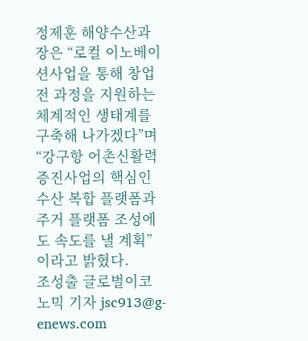정제훈 해양수산과장은 “로컬 이노베이션사업을 통해 창업 전 과정을 지원하는 체계적인 생태계를 구축해 나가겠다”며 “강구항 어촌신활력증진사업의 핵심인 수산 복합 플랫폼과 주거 플랫폼 조성에도 속도를 낼 계획”이라고 밝혔다.
조성출 글로벌이코노믹 기자 jsc913@g-enews.com